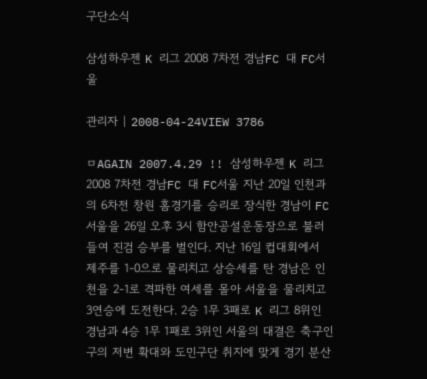구단소식

삼성하우젠 K 리그 2008 7차전 경남FC 대 FC서울

관리자 | 2008-04-24VIEW 3786

ㅁAGAIN 2007.4.29 !! 삼성하우젠 K 리그 2008 7차전 경남FC 대 FC서울 지난 20일 인천과의 6차전 창원 홈경기를 승리로 장식한 경남이 FC서울을 26일 오후 3시 함안공설운동장으로 불러들여 진검 승부를 벌인다. 지난 16일 컵대회에서 제주를 1-0으로 물리치고 상승세를 탄 경남은 인천을 2-1로 격파한 여세를 몰아 서울을 물리치고 3연승에 도전한다. 2승 1무 3패로 K 리그 8위인 경남과 4승 1무 1패로 3위인 서울의 대결은 축구인구의 저변 확대와 도민구단 취지에 맞게 경기 분산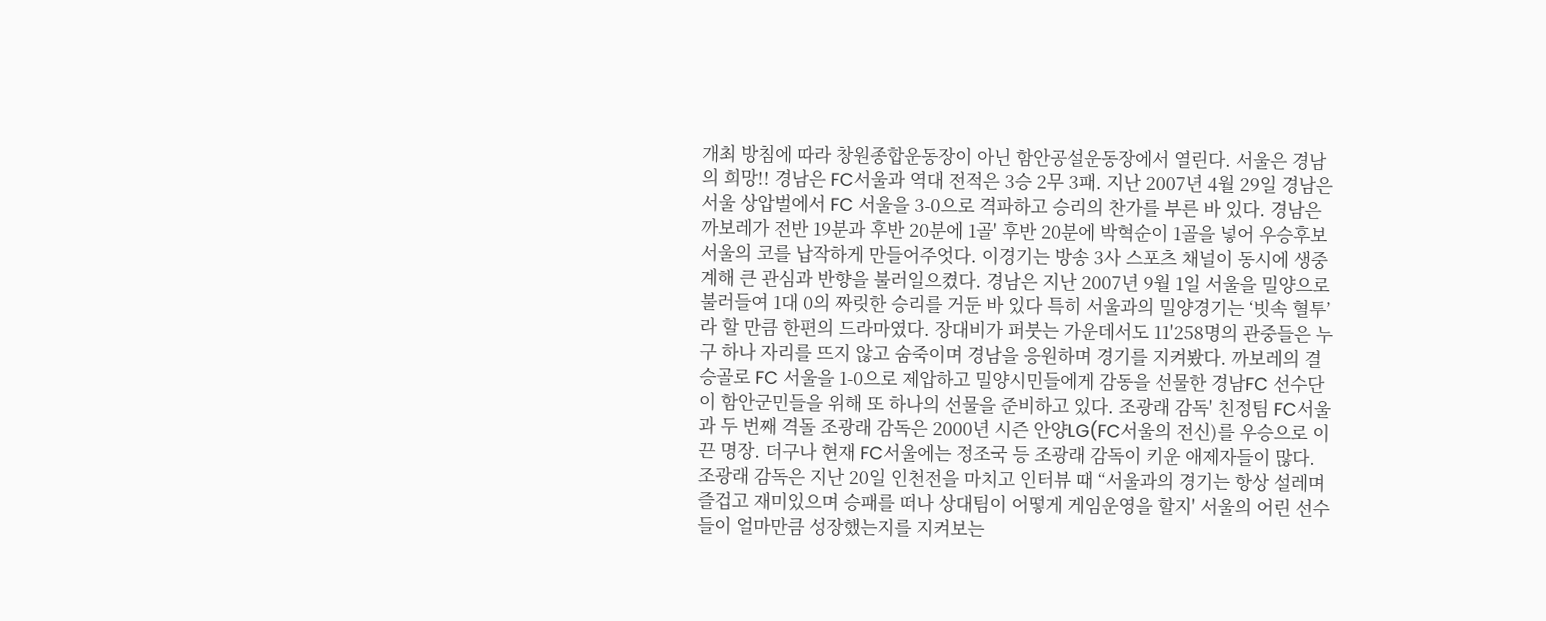개최 방침에 따라 창원종합운동장이 아닌 함안공설운동장에서 열린다. 서울은 경남의 희망!! 경남은 FC서울과 역대 전적은 3승 2무 3패. 지난 2007년 4월 29일 경남은 서울 상압벌에서 FC 서울을 3-0으로 격파하고 승리의 찬가를 부른 바 있다. 경남은 까보레가 전반 19분과 후반 20분에 1골' 후반 20분에 박혁순이 1골을 넣어 우승후보 서울의 코를 납작하게 만들어주엇다. 이경기는 방송 3사 스포츠 채널이 동시에 생중계해 큰 관심과 반향을 불러일으켰다. 경남은 지난 2007년 9월 1일 서울을 밀양으로 불러들여 1대 0의 짜릿한 승리를 거둔 바 있다 특히 서울과의 밀양경기는 ‘빗속 혈투’라 할 만큼 한편의 드라마였다. 장대비가 퍼붓는 가운데서도 11'258명의 관중들은 누구 하나 자리를 뜨지 않고 숨죽이며 경남을 응원하며 경기를 지켜봤다. 까보레의 결승골로 FC 서울을 1-0으로 제압하고 밀양시민들에게 감동을 선물한 경남FC 선수단이 함안군민들을 위해 또 하나의 선물을 준비하고 있다. 조광래 감독' 친정팀 FC서울과 두 번째 격돌 조광래 감독은 2000년 시즌 안양LG(FC서울의 전신)를 우승으로 이끈 명장. 더구나 현재 FC서울에는 정조국 등 조광래 감독이 키운 애제자들이 많다. 조광래 감독은 지난 20일 인천전을 마치고 인터뷰 때 “서울과의 경기는 항상 설레며 즐겁고 재미있으며 승패를 떠나 상대팀이 어떻게 게임운영을 할지' 서울의 어린 선수들이 얼마만큼 성장했는지를 지켜보는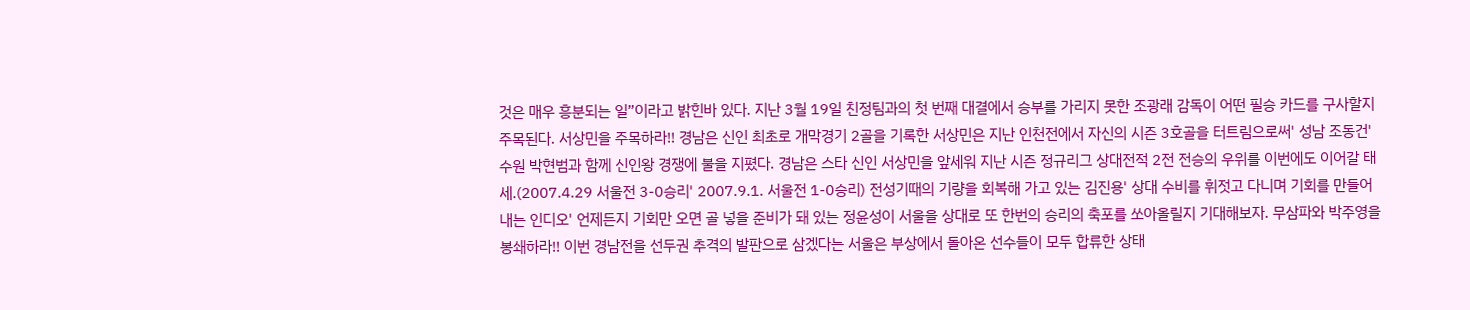것은 매우 흥분되는 일”이라고 밝힌바 있다. 지난 3월 19일 친정팀과의 첫 번째 대결에서 승부를 가리지 못한 조광래 감독이 어떤 필승 카드를 구사할지 주목된다. 서상민을 주목하라!! 경남은 신인 최초로 개막경기 2골을 기록한 서상민은 지난 인천전에서 자신의 시즌 3호골을 터트림으로써' 성남 조동건' 수원 박현범과 함께 신인왕 경쟁에 불을 지폈다. 경남은 스타 신인 서상민을 앞세워 지난 시즌 정규리그 상대전적 2전 전승의 우위를 이번에도 이어갈 태세.(2007.4.29 서울전 3-0승리' 2007.9.1. 서울전 1-0승리) 전성기때의 기량을 회복해 가고 있는 김진용' 상대 수비를 휘젓고 다니며 기회를 만들어 내는 인디오' 언제든지 기회만 오면 골 넣을 준비가 돼 있는 정윤성이 서울을 상대로 또 한번의 승리의 축포를 쏘아올릴지 기대해보자. 무삼파와 박주영을 봉쇄하라!! 이번 경남전을 선두권 추격의 발판으로 삼겠다는 서울은 부상에서 돌아온 선수들이 모두 합류한 상태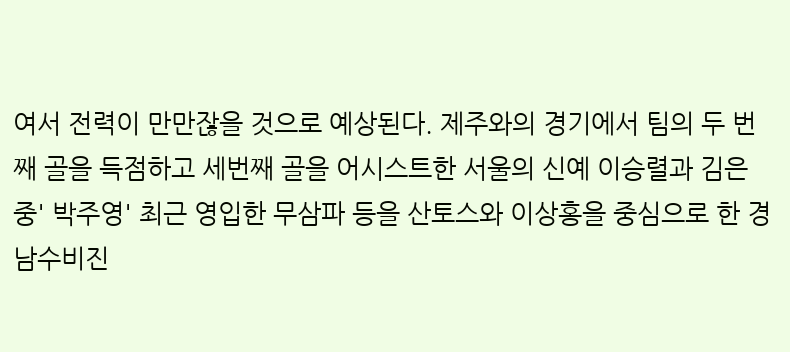여서 전력이 만만잖을 것으로 예상된다. 제주와의 경기에서 팀의 두 번째 골을 득점하고 세번째 골을 어시스트한 서울의 신예 이승렬과 김은중' 박주영' 최근 영입한 무삼파 등을 산토스와 이상홍을 중심으로 한 경남수비진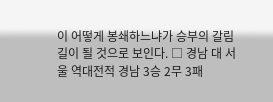이 어떻게 봉쇄하느냐가 승부의 갈림길이 될 것으로 보인다. □ 경남 대 서울 역대전적 경남 3승 2무 3패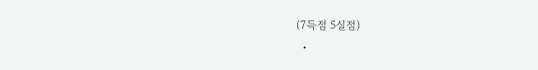(7득점 5실점)
  •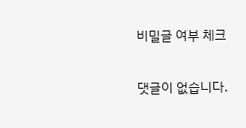비밀글 여부 체크

댓글이 없습니다.